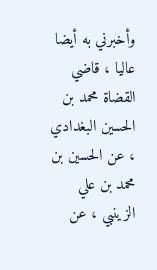وأخبرني به أيضا عاليا ، قاضي القضاة محمد بن
الحسين البغدادي ، عن الحسين بن محمد بن علي الزينبي ، عن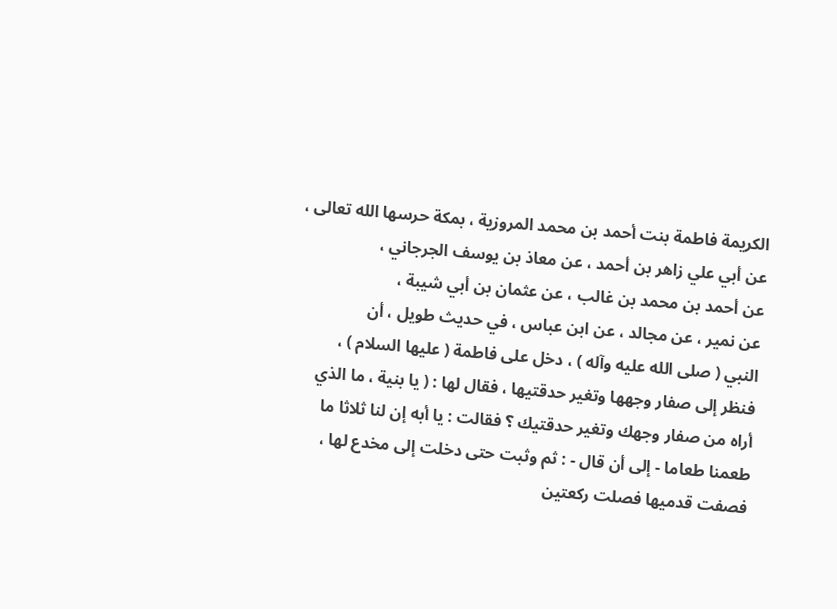الكريمة فاطمة بنت أحمد بن محمد المروزية ، بمكة حرسها الله تعالى ،
عن أبي علي زاهر بن أحمد ، عن معاذ بن يوسف الجرجاني ،
عن أحمد بن محمد بن غالب ، عن عثمان بن أبي شيبة ،
عن نمير ، عن مجالد ، عن ابن عباس ، في حديث طويل ، أن
النبي ( صلى الله عليه وآله ) ، دخل على فاطمة ( عليها السلام ) ،
فنظر إلى صفار وجهها وتغير حدقتيها ، فقال لها : ( يا بنية ، ما الذي
أراه من صفار وجهك وتغير حدقتيك ؟ فقالت : يا أبه إن لنا ثلاثا ما
طعمنا طعاما - إلى أن قال - : ثم وثبت حتى دخلت إلى مخدع لها ،
فصفت قدميها فصلت ركعتين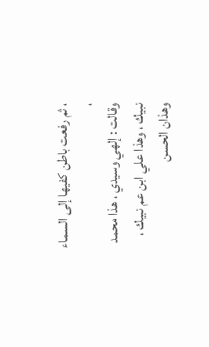، ثم رفعت باطن كفيها إلى السماء ،
وقالت : إلهي وسيدي ، هذا محمد نبيك ، وهذا علي ابن عم نبيك ،
وهذان الحسن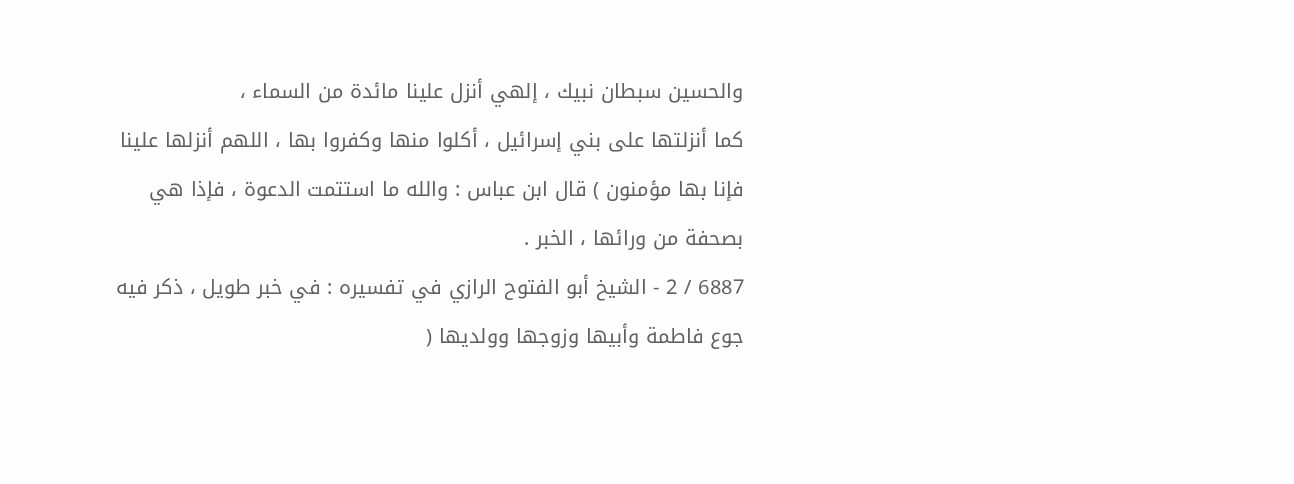والحسين سبطان نبيك ، إلهي أنزل علينا مائدة من السماء ،
كما أنزلتها على بني إسرائيل ، أكلوا منها وكفروا بها ، اللهم أنزلها علينا
فإنا بها مؤمنون ) قال ابن عباس : والله ما استتمت الدعوة ، فإذا هي
بصحفة من ورائها ، الخبر .
6887 / 2 - الشيخ أبو الفتوح الرازي في تفسيره : في خبر طويل ، ذكر فيه
جوع فاطمة وأبيها وزوجها وولديها (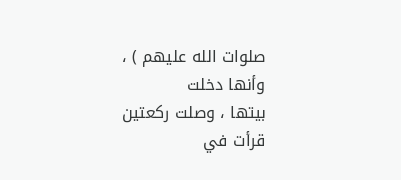صلوات الله عليهم ) ، وأنها دخلت
بيتها ، وصلت ركعتين قرأت في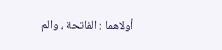أولاهما : الفاتحة ، والم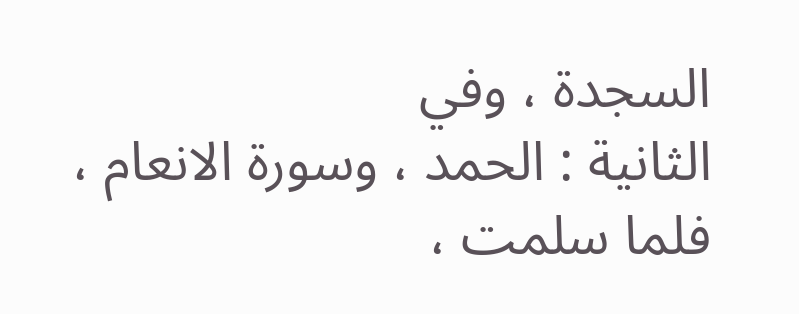السجدة ، وفي
الثانية : الحمد ، وسورة الانعام ، فلما سلمت ،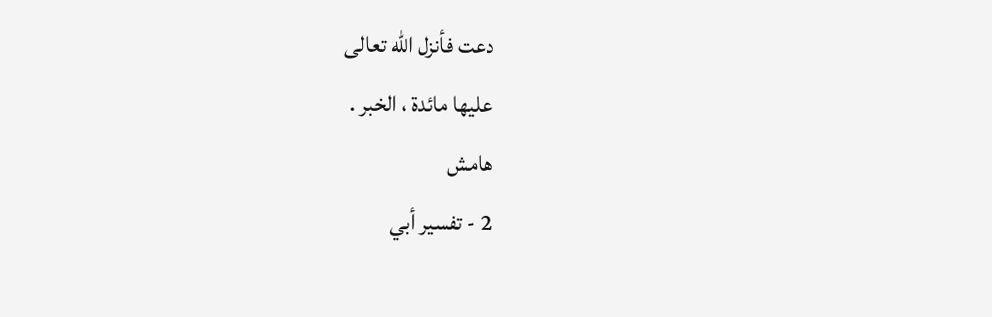دعت فأنزل الله تعالى
عليها مائدة ، الخبر .
هامش
2 - تفسير أبي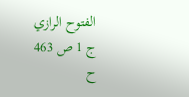الفتوح الرازي ج 1 ص 463 ح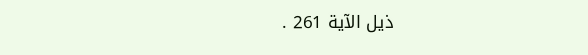ذيل الآية 261 .